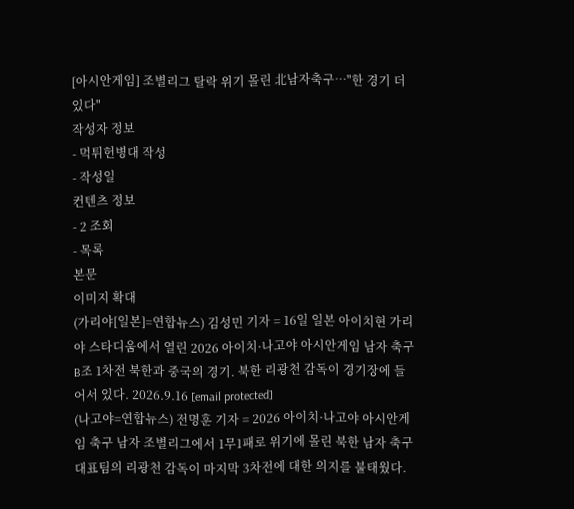[아시안게임] 조별리그 탈락 위기 몰린 北남자축구…"한 경기 더 있다"
작성자 정보
- 먹튀헌병대 작성
- 작성일
컨텐츠 정보
- 2 조회
- 목록
본문
이미지 확대
(가리야[일본]=연합뉴스) 김성민 기자 = 16일 일본 아이치현 가리야 스타디움에서 열린 2026 아이치·나고야 아시안게임 남자 축구 B조 1차전 북한과 중국의 경기. 북한 리광천 감독이 경기장에 들어서 있다. 2026.9.16 [email protected]
(나고야=연합뉴스) 전명훈 기자 = 2026 아이치·나고야 아시안게임 축구 남자 조별리그에서 1무1패로 위기에 몰린 북한 남자 축구대표팀의 리광천 감독이 마지막 3차전에 대한 의지를 불태웠다.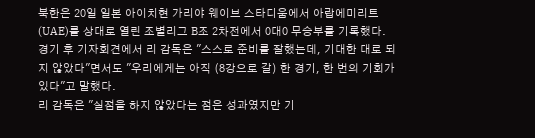북한은 20일 일본 아이치현 가리야 웨이브 스타디움에서 아랍에미리트(UAE)를 상대로 열린 조별리그 B조 2차전에서 0대0 무승부를 기록했다.
경기 후 기자회견에서 리 감독은 "스스로 준비를 잘했는데, 기대한 대로 되지 않았다"면서도 "우리에게는 아직 (8강으로 갈) 한 경기, 한 번의 기회가 있다"고 말했다.
리 감독은 "실점을 하지 않았다는 점은 성과였지만 기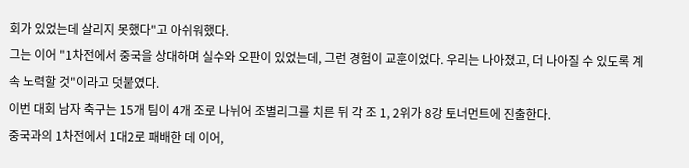회가 있었는데 살리지 못했다"고 아쉬워했다.
그는 이어 "1차전에서 중국을 상대하며 실수와 오판이 있었는데, 그런 경험이 교훈이었다. 우리는 나아졌고, 더 나아질 수 있도록 계속 노력할 것"이라고 덧붙였다.
이번 대회 남자 축구는 15개 팀이 4개 조로 나뉘어 조별리그를 치른 뒤 각 조 1, 2위가 8강 토너먼트에 진출한다.
중국과의 1차전에서 1대2로 패배한 데 이어,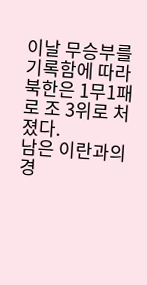이날 무승부를 기록함에 따라 북한은 1무1패로 조 3위로 처졌다.
남은 이란과의 경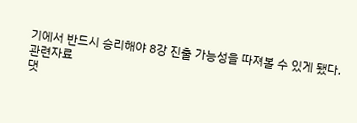기에서 반드시 승리해야 8강 진출 가능성을 따져볼 수 있게 됐다.
관련자료
댓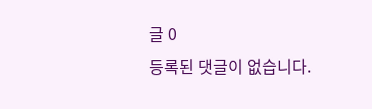글 0
등록된 댓글이 없습니다.